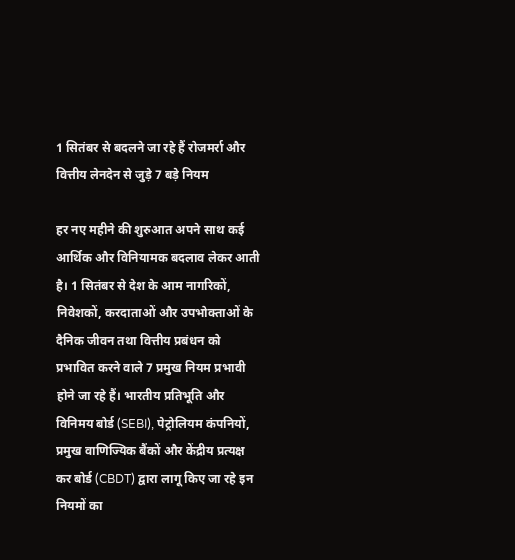1 सितंबर से बदलने जा रहे हैं रोजमर्रा और वित्तीय लेनदेन से जुड़े 7 बड़े नियम

हर नए महीने की शुरुआत अपने साथ कई आर्थिक और विनियामक बदलाव लेकर आती है। 1 सितंबर से देश के आम नागरिकों, निवेशकों, करदाताओं और उपभोक्ताओं के दैनिक जीवन तथा वित्तीय प्रबंधन को प्रभावित करने वाले 7 प्रमुख नियम प्रभावी होने जा रहे हैं। भारतीय प्रतिभूति और विनिमय बोर्ड (SEBI), पेट्रोलियम कंपनियों, प्रमुख वाणिज्यिक बैंकों और केंद्रीय प्रत्यक्ष कर बोर्ड (CBDT) द्वारा लागू किए जा रहे इन नियमों का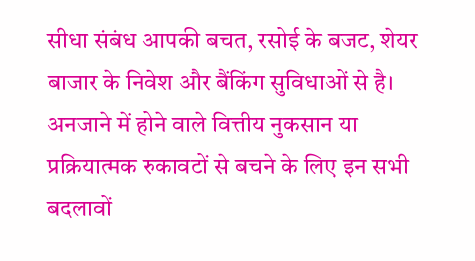सीधा संबंध आपकी बचत, रसोई के बजट, शेयर बाजार के निवेश और बैंकिंग सुविधाओं से है। अनजाने में होने वाले वित्तीय नुकसान या प्रक्रियात्मक रुकावटों से बचने के लिए इन सभी बदलावों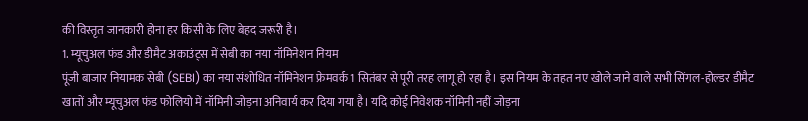की विस्तृत जानकारी होना हर किसी के लिए बेहद जरूरी है।
1. म्यूचुअल फंड और डीमैट अकाउंट्स में सेबी का नया नॉमिनेशन नियम
पूंजी बाजार नियामक सेबी (SEBI) का नया संशोधित नॉमिनेशन फ्रेमवर्क 1 सितंबर से पूरी तरह लागू हो रहा है। इस नियम के तहत नए खोले जाने वाले सभी सिंगल-होल्डर डीमैट खातों और म्यूचुअल फंड फोलियो में नॉमिनी जोड़ना अनिवार्य कर दिया गया है। यदि कोई निवेशक नॉमिनी नहीं जोड़ना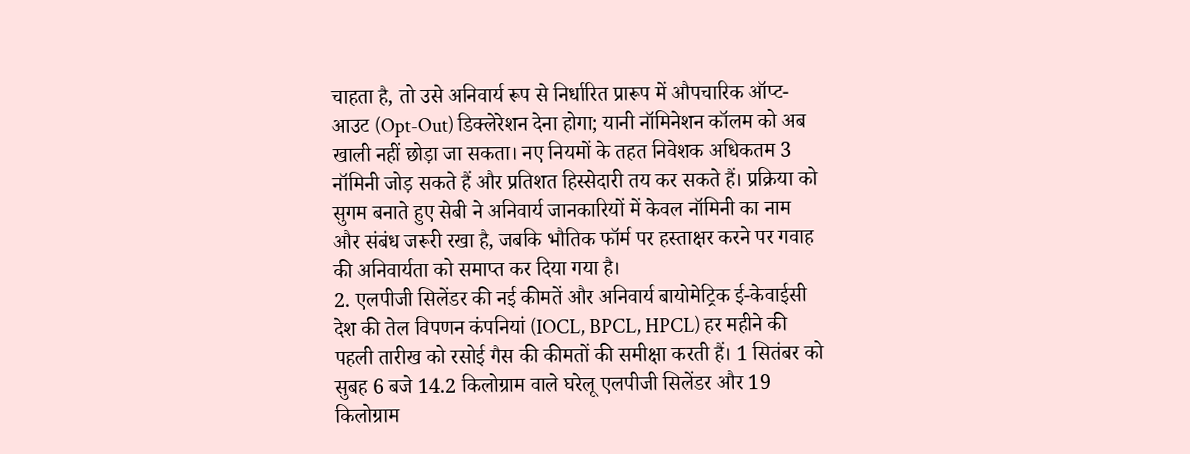चाहता है, तो उसे अनिवार्य रूप से निर्धारित प्रारूप में औपचारिक ऑप्ट-आउट (Opt-Out) डिक्लेरेशन देना होगा; यानी नॉमिनेशन कॉलम को अब खाली नहीं छोड़ा जा सकता। नए नियमों के तहत निवेशक अधिकतम 3 नॉमिनी जोड़ सकते हैं और प्रतिशत हिस्सेदारी तय कर सकते हैं। प्रक्रिया को सुगम बनाते हुए सेबी ने अनिवार्य जानकारियों में केवल नॉमिनी का नाम और संबंध जरूरी रखा है, जबकि भौतिक फॉर्म पर हस्ताक्षर करने पर गवाह की अनिवार्यता को समाप्त कर दिया गया है।
2. एलपीजी सिलेंडर की नई कीमतें और अनिवार्य बायोमेट्रिक ई-केवाईसी
देश की तेल विपणन कंपनियां (IOCL, BPCL, HPCL) हर महीने की पहली तारीख को रसोई गैस की कीमतों की समीक्षा करती हैं। 1 सितंबर को सुबह 6 बजे 14.2 किलोग्राम वाले घरेलू एलपीजी सिलेंडर और 19 किलोग्राम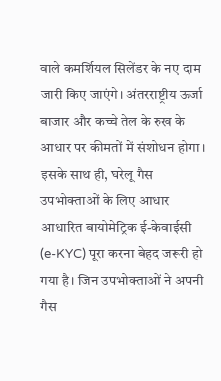वाले कमर्शियल सिलेंडर के नए दाम जारी किए जाएंगे। अंतरराष्ट्रीय ऊर्जा बाजार और कच्चे तेल के रुख के आधार पर कीमतों में संशोधन होगा। इसके साथ ही, घरेलू गैस उपभोक्ताओं के लिए आधार आधारित बायोमेट्रिक ई-केवाईसी (e-KYC) पूरा करना बेहद जरूरी हो गया है। जिन उपभोक्ताओं ने अपनी गैस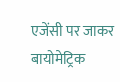एजेंसी पर जाकर बायोमेट्रिक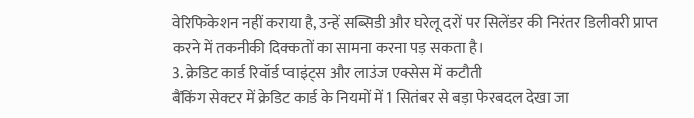वेरिफिकेशन नहीं कराया है, उन्हें सब्सिडी और घरेलू दरों पर सिलेंडर की निरंतर डिलीवरी प्राप्त करने में तकनीकी दिक्कतों का सामना करना पड़ सकता है।
3. क्रेडिट कार्ड रिवॉर्ड प्वाइंट्स और लाउंज एक्सेस में कटौती
बैंकिंग सेक्टर में क्रेडिट कार्ड के नियमों में 1 सितंबर से बड़ा फेरबदल देखा जा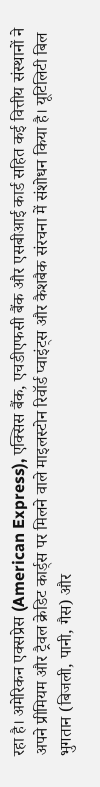रहा है। अमेरिकन एक्सप्रेस (American Express), एक्सिस बैंक, एचडीएफसी बैंक और एसबीआई कार्ड सहित कई वित्तीय संस्थानों ने अपने प्रीमियम और ट्रैवल क्रेडिट कार्ड्स पर मिलने वाले माइलस्टोन रिवॉर्ड प्वाइंट्स और कैशबैक संरचना में संशोधन किया है। यूटिलिटी बिल भुगतान (बिजली, पानी, गैस) और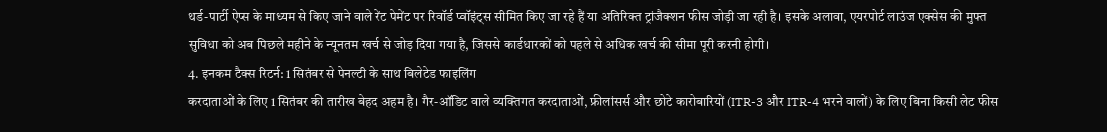थर्ड-पार्टी ऐप्स के माध्यम से किए जाने वाले रेंट पेमेंट पर रिवॉर्ड प्वॉइंट्स सीमित किए जा रहे हैं या अतिरिक्त ट्रांजैक्शन फीस जोड़ी जा रही है। इसके अलावा, एयरपोर्ट लाउंज एक्सेस की मुफ्त सुविधा को अब पिछले महीने के न्यूनतम खर्च से जोड़ दिया गया है, जिससे कार्डधारकों को पहले से अधिक खर्च की सीमा पूरी करनी होगी।
4. इनकम टैक्स रिटर्न: 1 सितंबर से पेनल्टी के साथ बिलेटेड फाइलिंग
करदाताओं के लिए 1 सितंबर की तारीख बेहद अहम है। गैर-ऑडिट वाले व्यक्तिगत करदाताओं, फ्रीलांसर्स और छोटे कारोबारियों (ITR-3 और ITR-4 भरने वालों) के लिए बिना किसी लेट फीस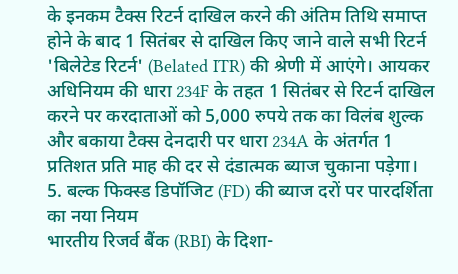के इनकम टैक्स रिटर्न दाखिल करने की अंतिम तिथि समाप्त होने के बाद 1 सितंबर से दाखिल किए जाने वाले सभी रिटर्न 'बिलेटेड रिटर्न' (Belated ITR) की श्रेणी में आएंगे। आयकर अधिनियम की धारा 234F के तहत 1 सितंबर से रिटर्न दाखिल करने पर करदाताओं को 5,000 रुपये तक का विलंब शुल्क और बकाया टैक्स देनदारी पर धारा 234A के अंतर्गत 1 प्रतिशत प्रति माह की दर से दंडात्मक ब्याज चुकाना पड़ेगा।
5. बल्क फिक्स्ड डिपॉजिट (FD) की ब्याज दरों पर पारदर्शिता का नया नियम
भारतीय रिजर्व बैंक (RBI) के दिशा-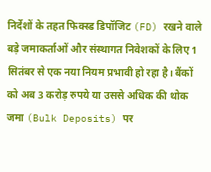निर्देशों के तहत फिक्स्ड डिपॉजिट (FD) रखने वाले बड़े जमाकर्ताओं और संस्थागत निवेशकों के लिए 1 सितंबर से एक नया नियम प्रभावी हो रहा है। बैंकों को अब 3 करोड़ रुपये या उससे अधिक की थोक जमा (Bulk Deposits) पर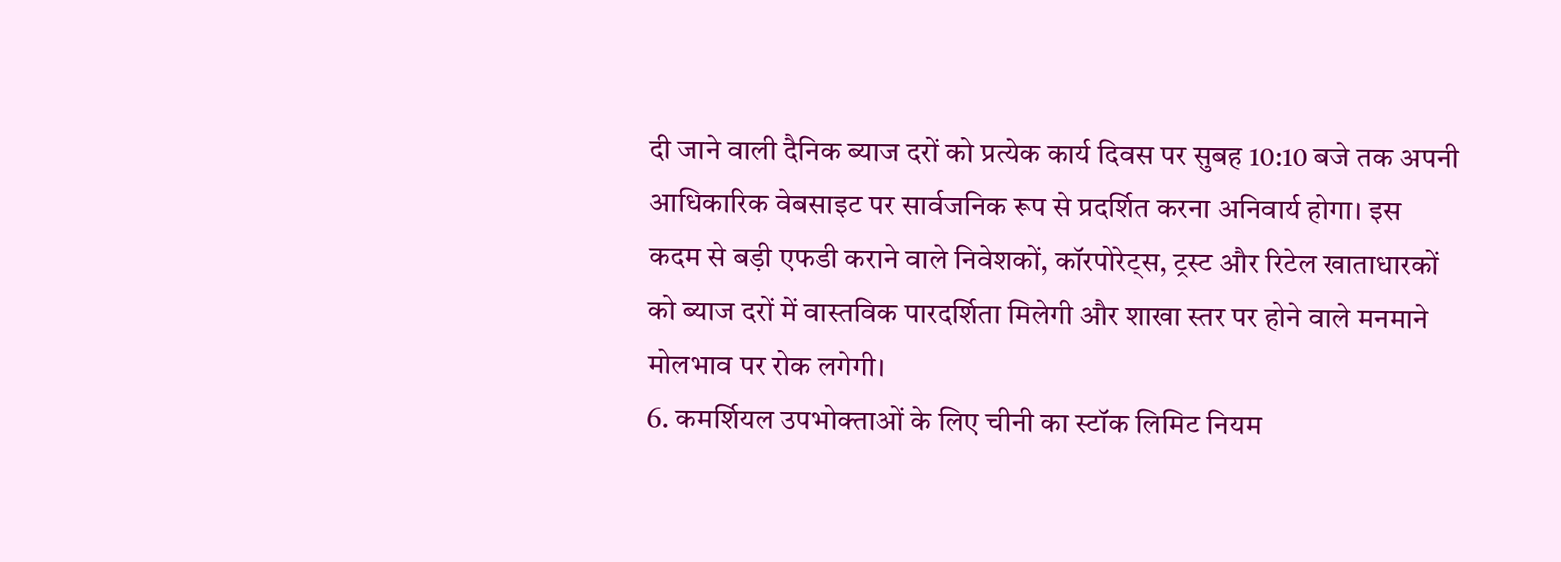दी जाने वाली दैनिक ब्याज दरों को प्रत्येक कार्य दिवस पर सुबह 10:10 बजे तक अपनी आधिकारिक वेबसाइट पर सार्वजनिक रूप से प्रदर्शित करना अनिवार्य होगा। इस कदम से बड़ी एफडी कराने वाले निवेशकों, कॉरपोरेट्स, ट्रस्ट और रिटेल खाताधारकों को ब्याज दरों में वास्तविक पारदर्शिता मिलेगी और शाखा स्तर पर होने वाले मनमाने मोलभाव पर रोक लगेगी।
6. कमर्शियल उपभोक्ताओं के लिए चीनी का स्टॉक लिमिट नियम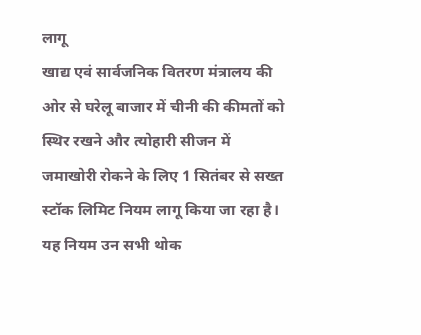लागू
खाद्य एवं सार्वजनिक वितरण मंत्रालय की ओर से घरेलू बाजार में चीनी की कीमतों को स्थिर रखने और त्योहारी सीजन में जमाखोरी रोकने के लिए 1 सितंबर से सख्त स्टॉक लिमिट नियम लागू किया जा रहा है। यह नियम उन सभी थोक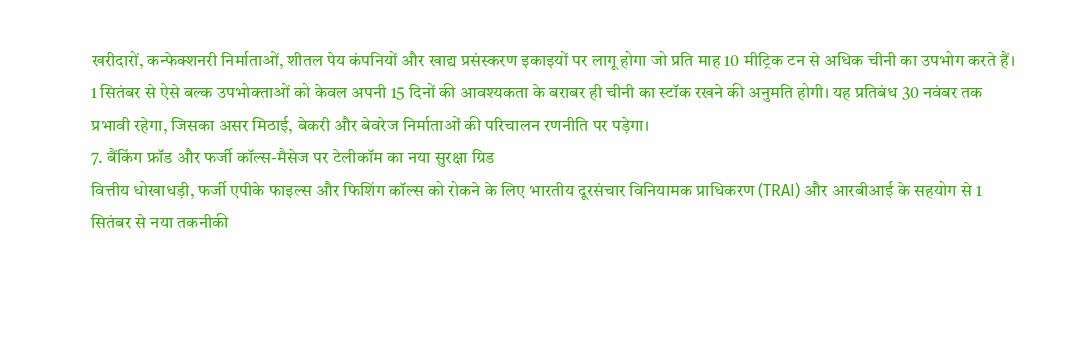खरीदारों, कन्फेक्शनरी निर्माताओं, शीतल पेय कंपनियों और खाद्य प्रसंस्करण इकाइयों पर लागू होगा जो प्रति माह 10 मीट्रिक टन से अधिक चीनी का उपभोग करते हैं। 1 सितंबर से ऐसे बल्क उपभोक्ताओं को केवल अपनी 15 दिनों की आवश्यकता के बराबर ही चीनी का स्टॉक रखने की अनुमति होगी। यह प्रतिबंध 30 नवंबर तक प्रभावी रहेगा, जिसका असर मिठाई, बेकरी और बेवरेज निर्माताओं की परिचालन रणनीति पर पड़ेगा।
7. बैंकिंग फ्रॉड और फर्जी कॉल्स-मैसेज पर टेलीकॉम का नया सुरक्षा ग्रिड
वित्तीय धोखाधड़ी, फर्जी एपीके फाइल्स और फिशिंग कॉल्स को रोकने के लिए भारतीय दूरसंचार विनियामक प्राधिकरण (TRAI) और आरबीआई के सहयोग से 1 सितंबर से नया तकनीकी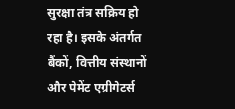सुरक्षा तंत्र सक्रिय हो रहा है। इसके अंतर्गत बैंकों, वित्तीय संस्थानों और पेमेंट एग्रीगेटर्स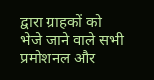द्वारा ग्राहकों को भेजे जाने वाले सभी प्रमोशनल और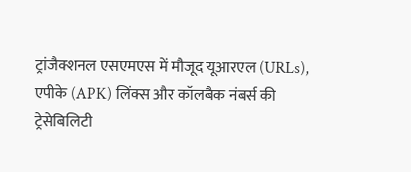ट्रांजैक्शनल एसएमएस में मौजूद यूआरएल (URLs), एपीके (APK) लिंक्स और कॉलबैक नंबर्स की ट्रेसेबिलिटी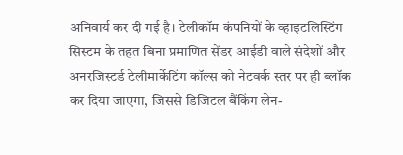अनिवार्य कर दी गई है। टेलीकॉम कंपनियों के व्हाइटलिस्टिंग सिस्टम के तहत बिना प्रमाणित सेंडर आईडी वाले संदेशों और अनरजिस्टर्ड टेलीमार्केटिंग कॉल्स को नेटवर्क स्तर पर ही ब्लॉक कर दिया जाएगा, जिससे डिजिटल बैंकिंग लेन-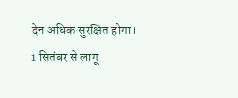देन अधिक सुरक्षित होगा।
1 सितंबर से लागू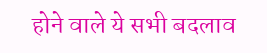होने वाले ये सभी बदलाव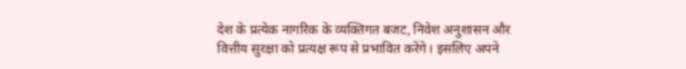देश के प्रत्येक नागरिक के व्यक्तिगत बजट, निवेश अनुशासन और वित्तीय सुरक्षा को प्रत्यक्ष रूप से प्रभावित करेंगे। इसलिए अपने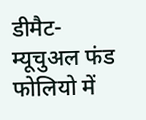डीमैट-म्यूचुअल फंड फोलियो में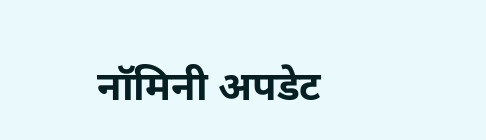नॉमिनी अपडेट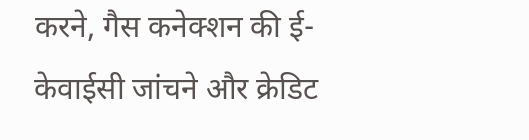करने, गैस कनेक्शन की ई-केवाईसी जांचने और क्रेडिट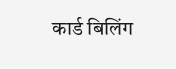कार्ड बिलिंग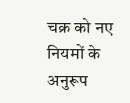चक्र को नए नियमों के अनुरूप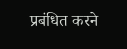प्रबंधित करने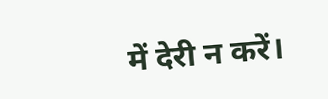में देरी न करें।